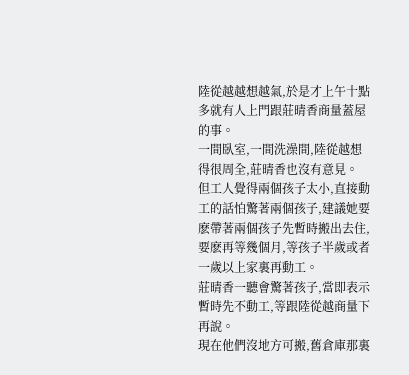陸從越越想越氣,於是才上午十點多就有人上門跟莊晴香商量蓋屋的事。
一間臥室,一間洗澡間,陸從越想得很周全,莊晴香也沒有意見。
但工人覺得兩個孩子太小,直接動工的話怕驚著兩個孩子,建議她要麽帶著兩個孩子先暫時搬出去住,要麽再等幾個月,等孩子半歲或者一歲以上家裏再動工。
莊晴香一聽會驚著孩子,當即表示暫時先不動工,等跟陸從越商量下再說。
現在他們沒地方可搬,舊倉庫那裏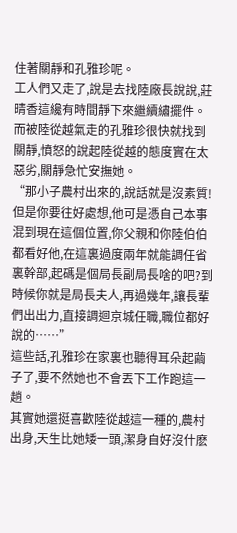住著關靜和孔雅珍呢。
工人們又走了,說是去找陸廠長說說,莊晴香這纔有時間靜下來繼續繡擺件。
而被陸從越氣走的孔雅珍很快就找到關靜,憤怒的說起陸從越的態度實在太惡劣,關靜急忙安撫她。
“那小子農村出來的,說話就是沒素質!但是你要往好處想,他可是憑自己本事混到現在這個位置,你父親和你陸伯伯都看好他,在這裏過度兩年就能調任省裏幹部,起碼是個局長副局長啥的吧?到時候你就是局長夫人,再過幾年,讓長輩們出出力,直接調迴京城任職,職位都好說的……”
這些話,孔雅珍在家裏也聽得耳朵起繭子了,要不然她也不會丟下工作跑這一趟。
其實她還挺喜歡陸從越這一種的,農村出身,天生比她矮一頭,潔身自好沒什麽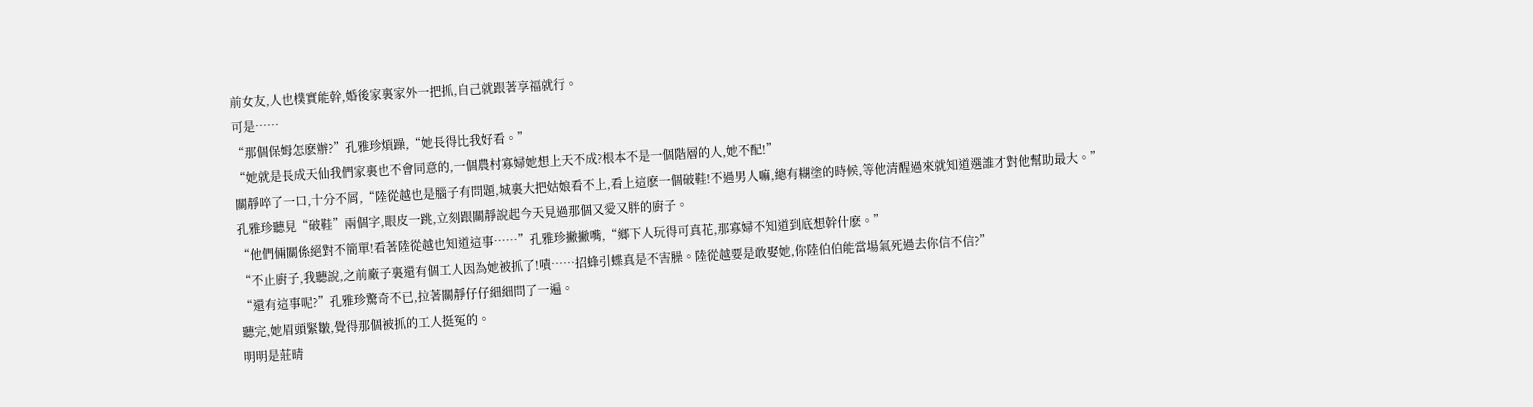前女友,人也樸實能幹,婚後家裏家外一把抓,自己就跟著享福就行。
可是……
“那個保姆怎麽辦?”孔雅珍煩躁,“她長得比我好看。”
“她就是長成天仙我們家裏也不會同意的,一個農村寡婦她想上天不成?根本不是一個階層的人,她不配!”
關靜啐了一口,十分不屑,“陸從越也是腦子有問題,城裏大把姑娘看不上,看上這麽一個破鞋!不過男人嘛,總有糊塗的時候,等他清醒過來就知道選誰才對他幫助最大。”
孔雅珍聽見“破鞋”兩個字,眼皮一跳,立刻跟關靜說起今天見過那個又愛又胖的廚子。
“他們倆關係絕對不簡單!看著陸從越也知道這事……”孔雅珍撇撇嘴,“鄉下人玩得可真花,那寡婦不知道到底想幹什麽。”
“不止廚子,我聽說,之前廠子裏還有個工人因為她被抓了!嘖……招蜂引蝶真是不害臊。陸從越要是敢娶她,你陸伯伯能當場氣死過去你信不信?”
“還有這事呢?”孔雅珍驚奇不已,拉著關靜仔仔細細問了一遍。
聽完,她眉頭緊皺,覺得那個被抓的工人挺冤的。
明明是莊晴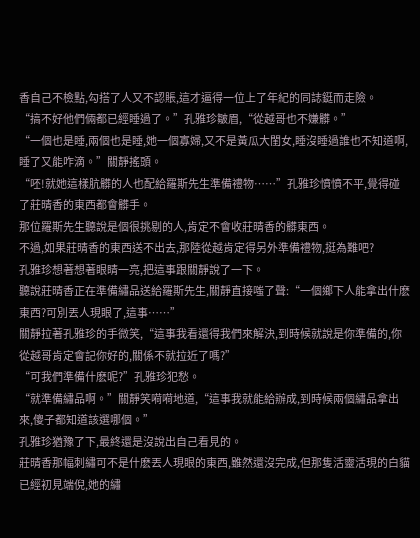香自己不檢點,勾搭了人又不認賬,這才逼得一位上了年紀的同誌鋌而走險。
“搞不好他們倆都已經睡過了。”孔雅珍皺眉,“從越哥也不嫌髒。”
“一個也是睡,兩個也是睡,她一個寡婦,又不是黃瓜大閨女,睡沒睡過誰也不知道啊,睡了又能咋滴。”關靜搖頭。
“呸!就她這樣肮髒的人也配給羅斯先生準備禮物……”孔雅珍憤憤不平,覺得碰了莊晴香的東西都會髒手。
那位羅斯先生聽說是個很挑剔的人,肯定不會收莊晴香的髒東西。
不過,如果莊晴香的東西送不出去,那陸從越肯定得另外準備禮物,挺為難吧?
孔雅珍想著想著眼睛一亮,把這事跟關靜說了一下。
聽說莊晴香正在準備繡品送給羅斯先生,關靜直接嗤了聲:“一個鄉下人能拿出什麽東西?可別丟人現眼了,這事……”
關靜拉著孔雅珍的手微笑,“這事我看還得我們來解決,到時候就說是你準備的,你從越哥肯定會記你好的,關係不就拉近了嗎?”
“可我們準備什麽呢?”孔雅珍犯愁。
“就準備繡品啊。”關靜笑嗬嗬地道,“這事我就能給辦成,到時候兩個繡品拿出來,傻子都知道該選哪個。”
孔雅珍猶豫了下,最終還是沒說出自己看見的。
莊晴香那幅刺繡可不是什麽丟人現眼的東西,雖然還沒完成,但那隻活靈活現的白貓已經初見端倪,她的繡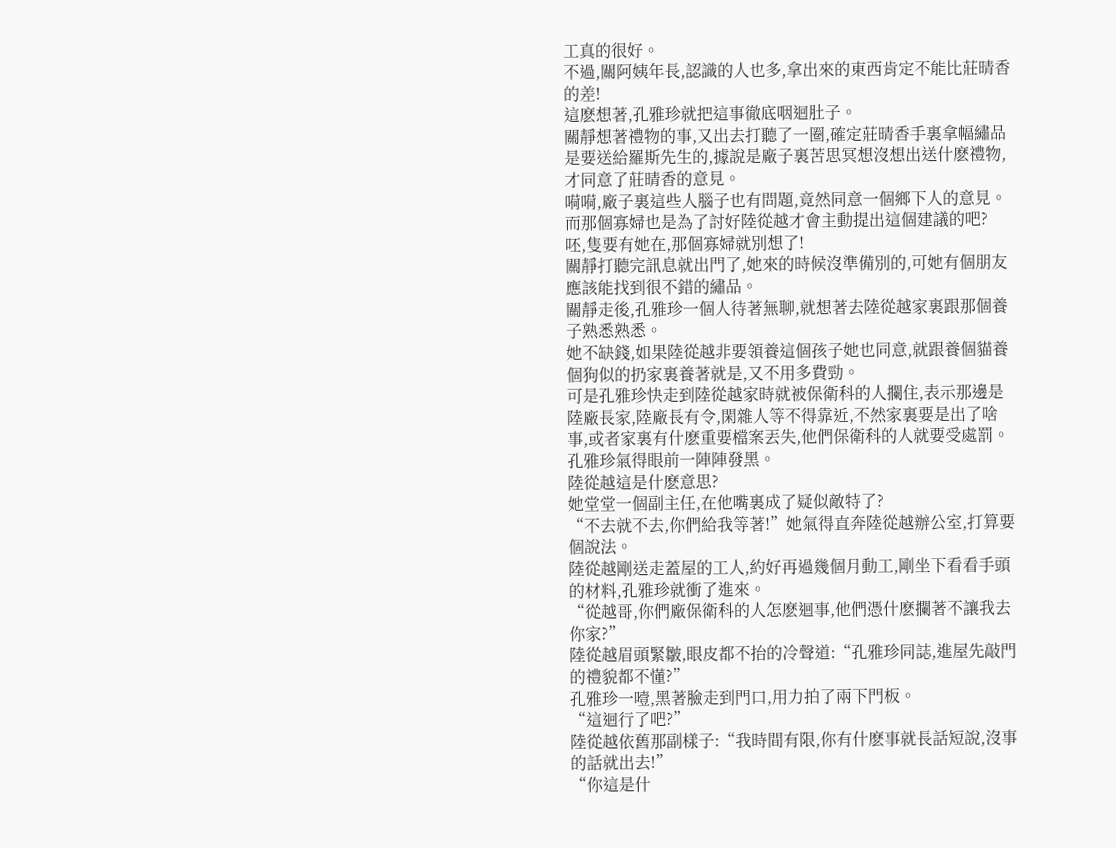工真的很好。
不過,關阿姨年長,認識的人也多,拿出來的東西肯定不能比莊晴香的差!
這麽想著,孔雅珍就把這事徹底咽迴肚子。
關靜想著禮物的事,又出去打聽了一圈,確定莊晴香手裏拿幅繡品是要送給羅斯先生的,據說是廠子裏苦思冥想沒想出送什麽禮物,才同意了莊晴香的意見。
嗬嗬,廠子裏這些人腦子也有問題,竟然同意一個鄉下人的意見。
而那個寡婦也是為了討好陸從越才會主動提出這個建議的吧?
呸,隻要有她在,那個寡婦就別想了!
關靜打聽完訊息就出門了,她來的時候沒準備別的,可她有個朋友應該能找到很不錯的繡品。
關靜走後,孔雅珍一個人待著無聊,就想著去陸從越家裏跟那個養子熟悉熟悉。
她不缺錢,如果陸從越非要領養這個孩子她也同意,就跟養個貓養個狗似的扔家裏養著就是,又不用多費勁。
可是孔雅珍快走到陸從越家時就被保衛科的人攔住,表示那邊是陸廠長家,陸廠長有令,閑雜人等不得靠近,不然家裏要是出了啥事,或者家裏有什麽重要檔案丟失,他們保衛科的人就要受處罰。
孔雅珍氣得眼前一陣陣發黑。
陸從越這是什麽意思?
她堂堂一個副主任,在他嘴裏成了疑似敵特了?
“不去就不去,你們給我等著!”她氣得直奔陸從越辦公室,打算要個說法。
陸從越剛送走蓋屋的工人,約好再過幾個月動工,剛坐下看看手頭的材料,孔雅珍就衝了進來。
“從越哥,你們廠保衛科的人怎麽迴事,他們憑什麽攔著不讓我去你家?”
陸從越眉頭緊皺,眼皮都不抬的冷聲道:“孔雅珍同誌,進屋先敲門的禮貌都不懂?”
孔雅珍一噎,黑著臉走到門口,用力拍了兩下門板。
“這迴行了吧?”
陸從越依舊那副樣子:“我時間有限,你有什麽事就長話短說,沒事的話就出去!”
“你這是什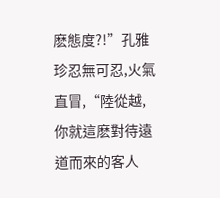麽態度?!”孔雅珍忍無可忍,火氣直冒,“陸從越,你就這麽對待遠道而來的客人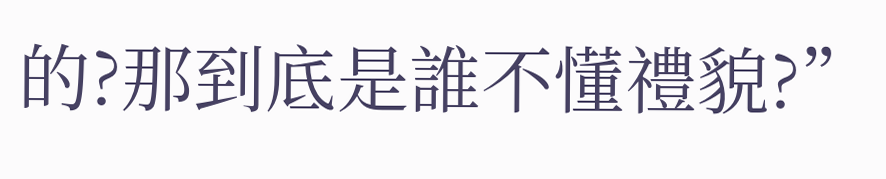的?那到底是誰不懂禮貌?”